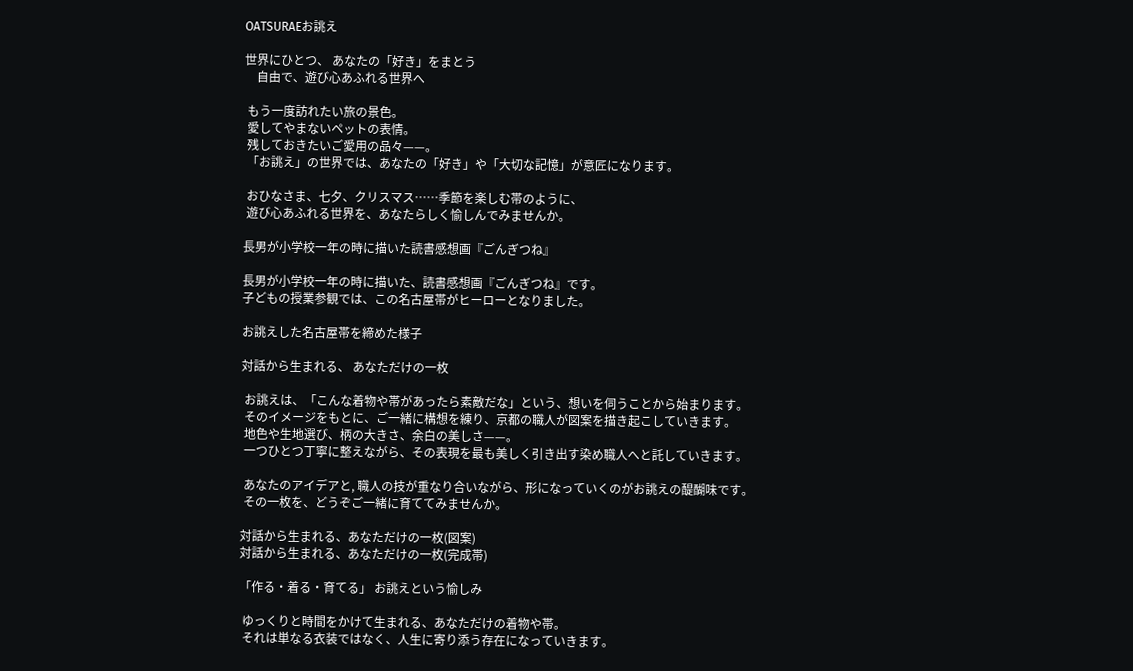OATSURAEお誂え

世界にひとつ、 あなたの「好き」をまとう
    自由で、遊び心あふれる世界へ

 もう一度訪れたい旅の景色。
 愛してやまないペットの表情。
 残しておきたいご愛用の品々——。
 「お誂え」の世界では、あなたの「好き」や「大切な記憶」が意匠になります。

 おひなさま、七夕、クリスマス……季節を楽しむ帯のように、
 遊び心あふれる世界を、あなたらしく愉しんでみませんか。

長男が小学校一年の時に描いた読書感想画『ごんぎつね』

長男が小学校一年の時に描いた、読書感想画『ごんぎつね』です。
子どもの授業参観では、この名古屋帯がヒーローとなりました。

お誂えした名古屋帯を締めた様子

対話から生まれる、 あなただけの一枚

 お誂えは、「こんな着物や帯があったら素敵だな」という、想いを伺うことから始まります。
 そのイメージをもとに、ご一緒に構想を練り、京都の職人が図案を描き起こしていきます。
 地色や生地選び、柄の大きさ、余白の美しさ——。
 一つひとつ丁寧に整えながら、その表現を最も美しく引き出す染め職人へと託していきます。

 あなたのアイデアと, 職人の技が重なり合いながら、形になっていくのがお誂えの醍醐味です。
 その一枚を、どうぞご一緒に育ててみませんか。

対話から生まれる、あなただけの一枚(図案)
対話から生まれる、あなただけの一枚(完成帯)

「作る・着る・育てる」 お誂えという愉しみ

 ゆっくりと時間をかけて生まれる、あなただけの着物や帯。
 それは単なる衣装ではなく、人生に寄り添う存在になっていきます。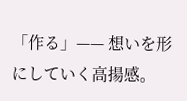「作る」—— 想いを形にしていく高揚感。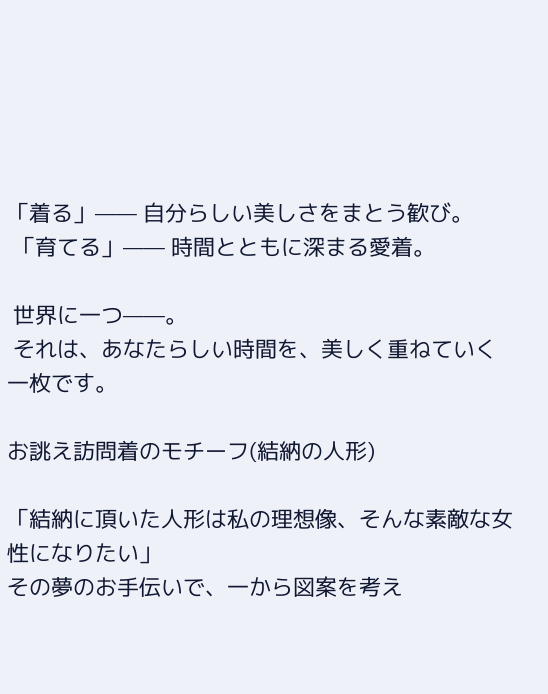「着る」—— 自分らしい美しさをまとう歓び。
 「育てる」—— 時間とともに深まる愛着。

 世界に一つ——。
 それは、あなたらしい時間を、美しく重ねていく一枚です。

お誂え訪問着のモチーフ(結納の人形)

「結納に頂いた人形は私の理想像、そんな素敵な女性になりたい」
その夢のお手伝いで、一から図案を考え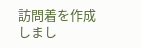訪問着を作成しまし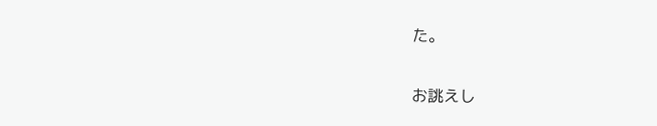た。

お誂えし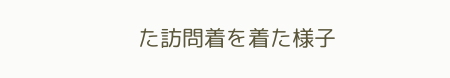た訪問着を着た様子